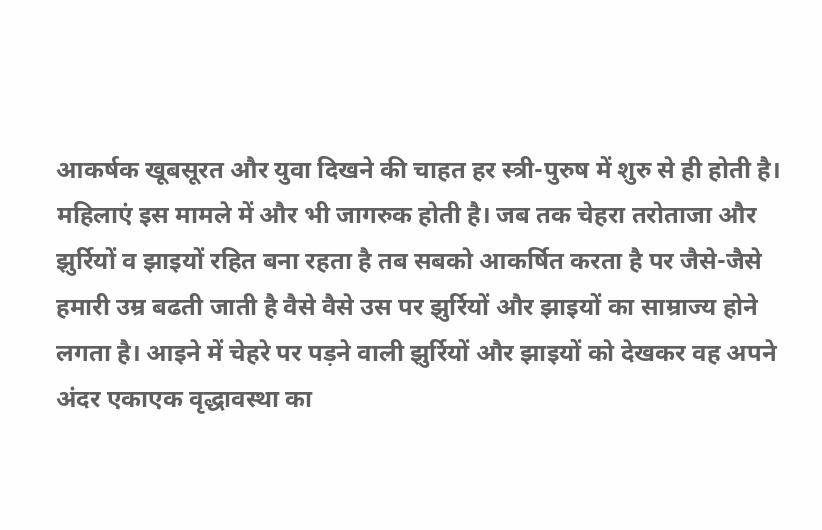आकर्षक खूबसूरत और युवा दिखने की चाहत हर स्त्री-पुरुष में शुरु से ही होती है। महिलाएं इस मामले में और भी जागरुक होती है। जब तक चेहरा तरोताजा और झुर्रियों व झाइयों रहित बना रहता है तब सबको आकर्षित करता है पर जैसे-जैसे हमारी उम्र बढती जाती है वैसे वैसे उस पर झुर्रियों और झाइयों का साम्राज्य होने लगता है। आइने में चेहरे पर पड़ने वाली झुर्रियों और झाइयों को देखकर वह अपने अंदर एकाएक वृद्धावस्था का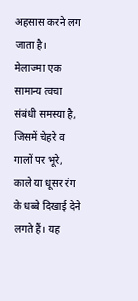अहसास करने लग जाता है।
मेलाज्मा एक सामान्य त्वचा संबंधी समस्या है, जिसमें चेहरे व गालों पर भूरे, काले या धूसर रंग के धब्बे दिखाई देने लगते हैं। यह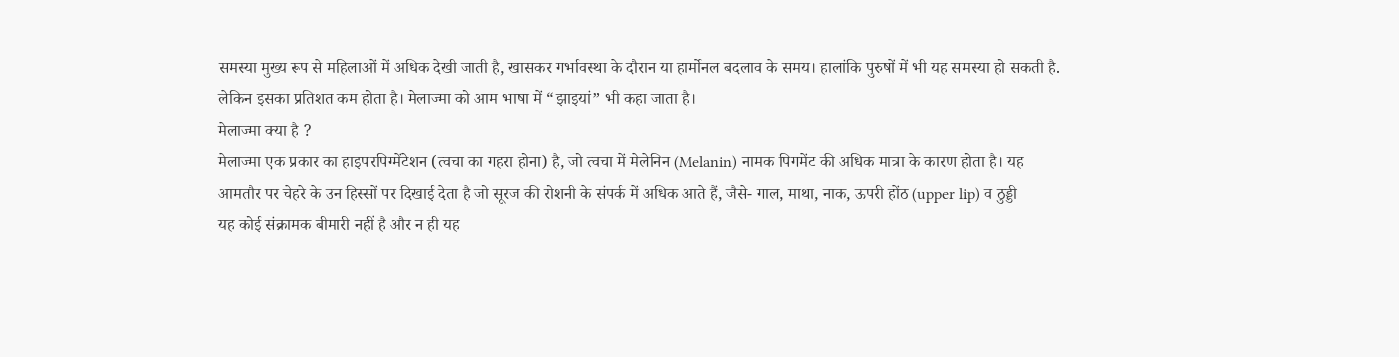समस्या मुख्य रूप से महिलाओं में अधिक देखी जाती है, खासकर गर्भावस्था के दौरान या हार्मोनल बदलाव के समय। हालांकि पुरुषों में भी यह समस्या हो सकती है. लेकिन इसका प्रतिशत कम होता है। मेलाज्मा को आम भाषा में “झाइयां” भी कहा जाता है।
मेलाज्मा क्या है ?
मेलाज्मा एक प्रकार का हाइपरपिग्मेंटेशन (त्वचा का गहरा होना) है, जो त्वचा में मेलेनिन (Melanin) नामक पिगमेंट की अधिक मात्रा के कारण होता है। यह आमतौर पर चेहरे के उन हिस्सों पर दिखाई देता है जो सूरज की रोशनी के संपर्क में अधिक आते हैं, जैसे- गाल, माथा, नाक, ऊपरी होंठ (upper lip) व ठुड्डी
यह कोई संक्रामक बीमारी नहीं है और न ही यह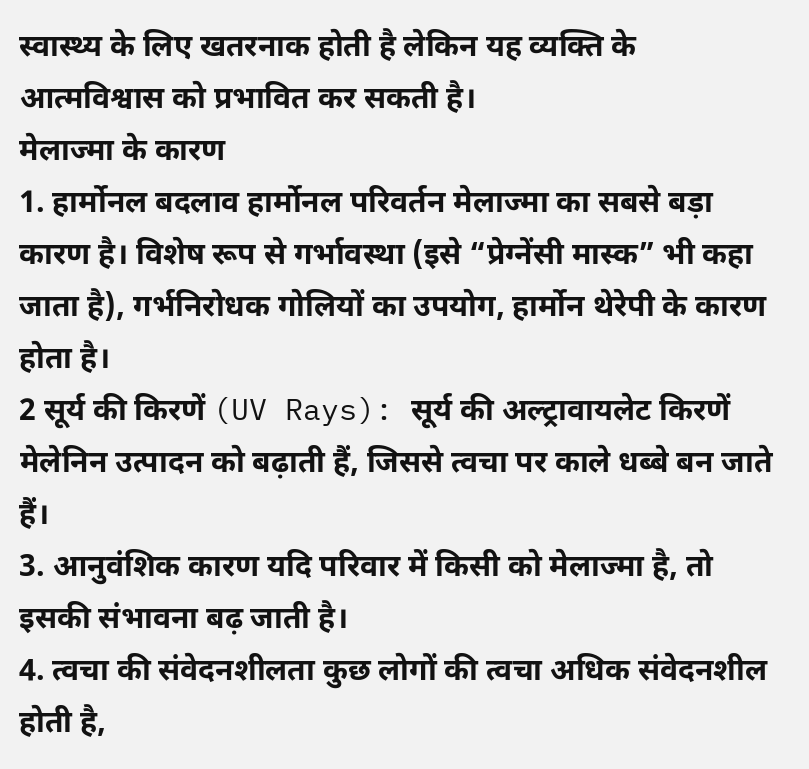स्वास्थ्य के लिए खतरनाक होती है लेकिन यह व्यक्ति के आत्मविश्वास को प्रभावित कर सकती है।
मेलाज्मा के कारण
1. हार्मोनल बदलाव हार्मोनल परिवर्तन मेलाज्मा का सबसे बड़ा कारण है। विशेष रूप से गर्भावस्था (इसे “प्रेग्नेंसी मास्क” भी कहा जाता है), गर्भनिरोधक गोलियों का उपयोग, हार्मोन थेरेपी के कारण होता है।
2 सूर्य की किरणें (UV Rays): सूर्य की अल्ट्रावायलेट किरणें मेलेनिन उत्पादन को बढ़ाती हैं, जिससे त्वचा पर काले धब्बे बन जाते हैं।
3. आनुवंशिक कारण यदि परिवार में किसी को मेलाज्मा है, तो इसकी संभावना बढ़ जाती है।
4. त्वचा की संवेदनशीलता कुछ लोगों की त्वचा अधिक संवेदनशील होती है,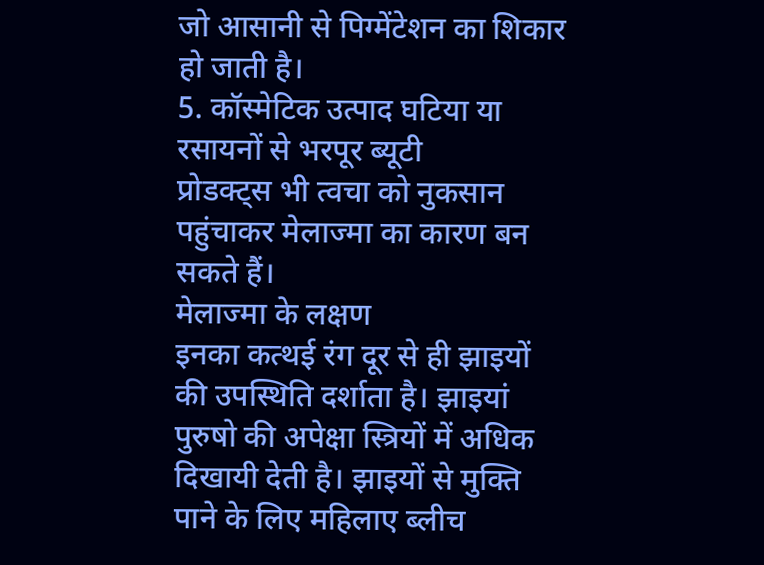जो आसानी से पिग्मेंटेशन का शिकार हो जाती है।
5. कॉस्मेटिक उत्पाद घटिया या रसायनों से भरपूर ब्यूटी
प्रोडक्ट्स भी त्वचा को नुकसान पहुंचाकर मेलाज्मा का कारण बन सकते हैं।
मेलाज्मा के लक्षण
इनका कत्थई रंग दूर से ही झाइयों की उपस्थिति दर्शाता है। झाइयां पुरुषो की अपेक्षा स्त्रियों में अधिक दिखायी देती है। झाइयों से मुक्ति पाने के लिए महिलाए ब्लीच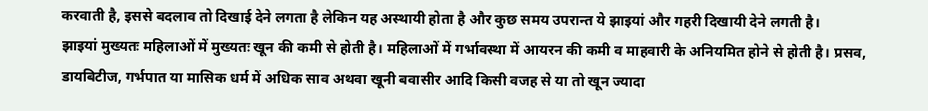करवाती है, इससे बदलाव तो दिखाई देने लगता है लेकिन यह अस्थायी होता है और कुछ समय उपरान्त ये झाइयां और गहरी दिखायी देने लगती है।
झाइयां मुख्यतः महिलाओं में मुख्यतः खून की कमी से होती है। महिलाओं में गर्भावस्था में आयरन की कमी व माहवारी के अनियमित होने से होती है। प्रसव, डायबिटीज, गर्भपात या मासिक धर्म में अधिक साव अथवा खूनी बवासीर आदि किसी वजह से या तो खून ज्यादा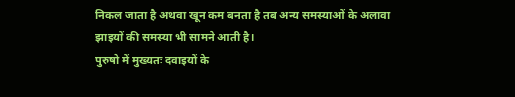निकल जाता है अथवा खून कम बनता है तब अन्य समस्याओं के अलावा झाइयों की समस्या भी सामने आती है।
पुरुषो में मुख्यतः दवाइयों के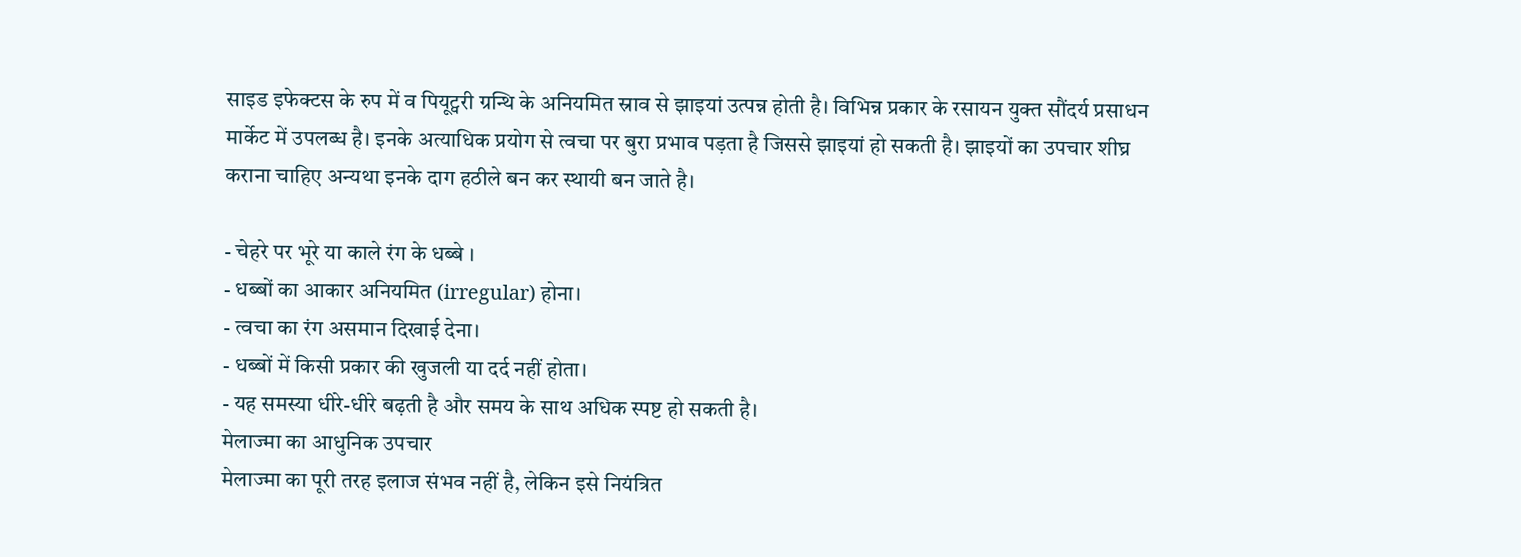साइड इफेक्टस के रुप में व पियूट्वरी ग्रन्थि के अनियमित स्राव से झाइयां उत्पन्न होती है। विभिन्न प्रकार के रसायन युक्त सौंदर्य प्रसाधन मार्केट में उपलब्ध है। इनके अत्याधिक प्रयोग से त्वचा पर बुरा प्रभाव पड़ता है जिससे झाइयां हो सकती है। झाइयों का उपचार शीघ्र कराना चाहिए अन्यथा इनके दाग हठीले बन कर स्थायी बन जाते है।

- चेहरे पर भूरे या काले रंग के धब्बे ।
- धब्बों का आकार अनियमित (irregular) होना।
- त्वचा का रंग असमान दिखाई देना।
- धब्बों में किसी प्रकार की खुजली या दर्द नहीं होता।
- यह समस्या धीरे-धीरे बढ़ती है और समय के साथ अधिक स्पष्ट हो सकती है।
मेलाज्मा का आधुनिक उपचार
मेलाज्मा का पूरी तरह इलाज संभव नहीं है, लेकिन इसे नियंत्रित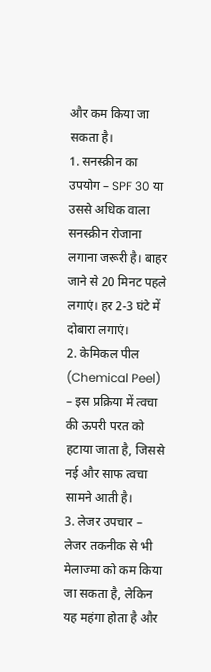और कम किया जा सकता है।
1. सनस्क्रीन का उपयोग – SPF 30 या उससे अधिक वाला सनस्क्रीन रोजाना लगाना जरूरी है। बाहर जाने से 20 मिनट पहले लगाएं। हर 2-3 घंटे में दोबारा लगाएं।
2. केमिकल पील (Chemical Peel) – इस प्रक्रिया में त्वचा की ऊपरी परत को हटाया जाता है, जिससे नई और साफ त्वचा सामने आती है।
3. लेजर उपचार – लेजर तकनीक से भी मेलाज्मा को कम किया जा सकता है, लेकिन यह महंगा होता है और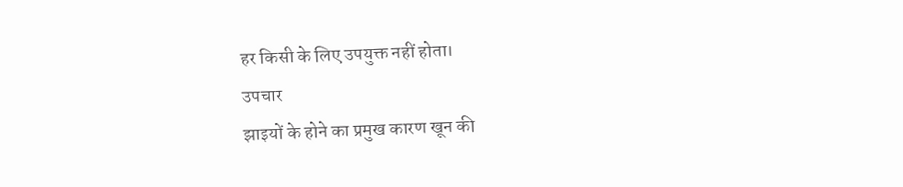हर किसी के लिए उपयुक्त नहीं होता।
उपचार
झाइयों के होने का प्रमुख कारण खून की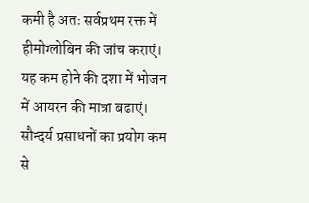कमी है अतः सर्वप्रथम रक्त में हीमोग्लोबिन की जांच कराएं। यह कम होने की दशा में भोजन में आयरन की मात्रा बढाएं। सौन्दर्य प्रसाधनों का प्रयोग कम से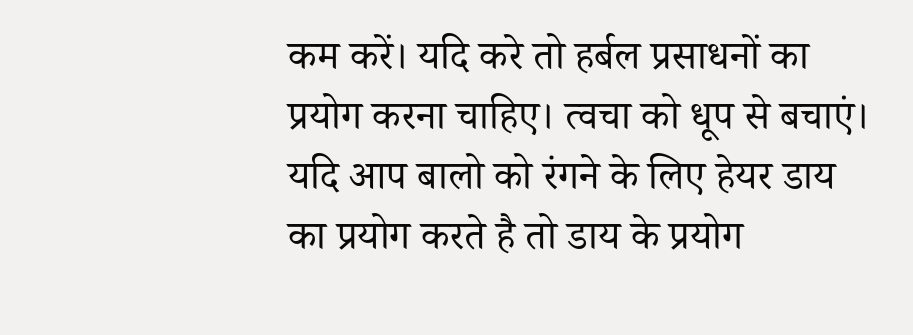कम करें। यदि करे तो हर्बल प्रसाधनों का प्रयोग करना चाहिए। त्वचा को धूप से बचाएं। यदि आप बालो को रंगने के लिए हेयर डाय का प्रयोग करते है तो डाय के प्रयोग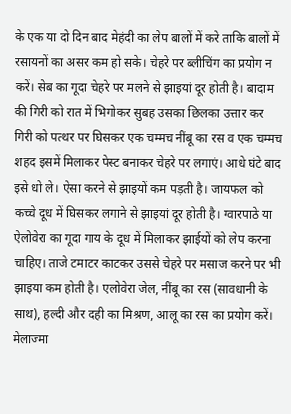के एक या दो दिन बाद मेहंदी का लेप बालों में करे ताकि बालों में रसायनों का असर कम हो सके। चेहरे पर ब्लीचिंग का प्रयोग न करें। सेब का गूदा चेहरे पर मलने से झाइयां दूर होती है। बादाम की गिरी को रात में भिगोकर सुबह उसका छिलका उत्तार कर गिरी को पत्थर पर घिसकर एक चम्मच नींबू का रस व एक चम्मच शहद इसमें मिलाकर पेस्ट बनाकर चेहरे पर लगाएं। आधे घंटे बाद इसे धो ले। ऐसा करने से झाइयों कम पड़ती है। जायफल को कच्चे दूध में घिसकर लगाने से झाइयां दूर होती है। ग्वारपाठे या ऐलोवेरा का गूदा गाय के दूध में मिलाकर झाईयों को लेप करना चाहिए। ताजे टमाटर काटकर उससे चेहरे पर मसाज करने पर भी झाइया कम होती है। एलोवेरा जेल, नींबू का रस (सावधानी के साथ), हल्दी और दही का मिश्रण, आलू का रस का प्रयोग करें।
मेलाज्मा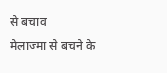से बचाव
मेलाज्मा से बचने के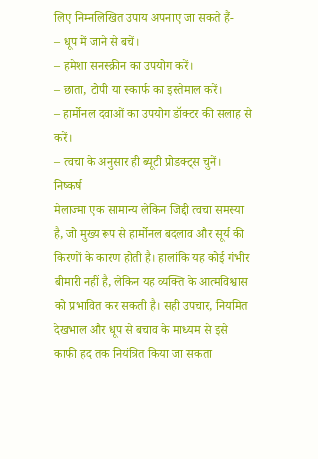लिए निम्नलिखित उपाय अपनाए जा सकते हैं-
– धूप में जाने से बचें।
– हमेशा सनस्क्रीन का उपयोग करें।
– छाता, टोपी या स्कार्फ का इस्तेमाल करें।
– हार्मोनल दवाओं का उपयोग डॉक्टर की सलाह से करें।
– त्वचा के अनुसार ही ब्यूटी प्रोडक्ट्स चुनें।
निष्कर्ष
मेलाज्मा एक सामान्य लेकिन जिद्दी त्वचा समस्या है, जो मुख्य रूप से हार्मोनल बदलाव और सूर्य की किरणों के कारण होती है। हालांकि यह कोई गंभीर बीमारी नहीं है, लेकिन यह व्यक्ति के आत्मविश्वास को प्रभावित कर सकती है। सही उपचार, नियमित देखभाल और धूप से बचाव के माध्यम से इसे काफी हद तक नियंत्रित किया जा सकता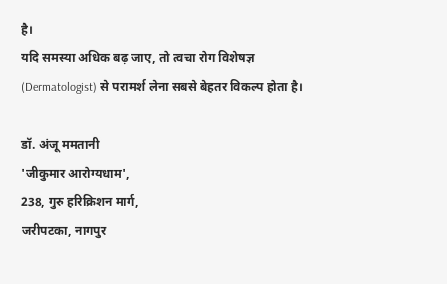है।
यदि समस्या अधिक बढ़ जाए, तो त्वचा रोग विशेषज्ञ (Dermatologist) से परामर्श लेना सबसे बेहतर विकल्प होता है।

डॉ. अंजू ममतानी
'जीकुमार आरोग्यधाम',
238, गुरु हरिक्रिशन मार्ग,
जरीपटका, नागपुर